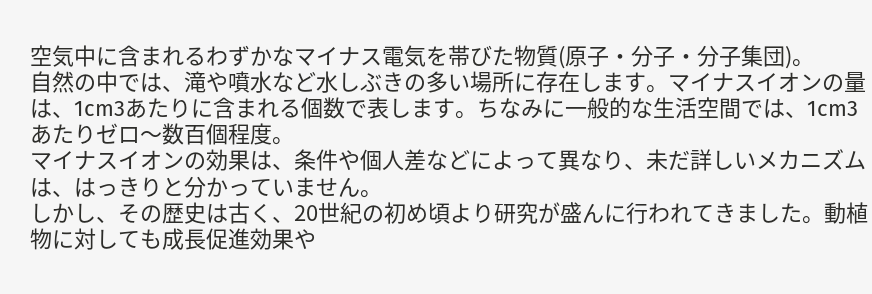空気中に含まれるわずかなマイナス電気を帯びた物質(原子・分子・分子集団)。
自然の中では、滝や噴水など水しぶきの多い場所に存在します。マイナスイオンの量は、1cm3あたりに含まれる個数で表します。ちなみに一般的な生活空間では、1cm3あたりゼロ〜数百個程度。
マイナスイオンの効果は、条件や個人差などによって異なり、未だ詳しいメカニズムは、はっきりと分かっていません。
しかし、その歴史は古く、20世紀の初め頃より研究が盛んに行われてきました。動植物に対しても成長促進効果や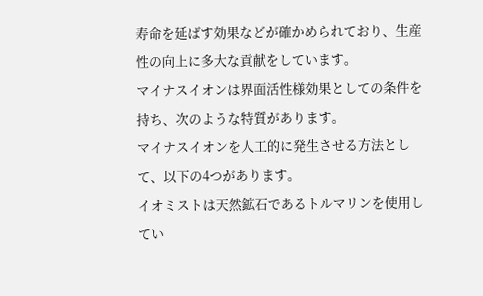寿命を延ばす効果などが確かめられており、生産性の向上に多大な貢献をしています。
マイナスイオンは界面活性様効果としての条件を持ち、次のような特質があります。
マイナスイオンを人工的に発生させる方法として、以下の4つがあります。
イオミストは天然鉱石であるトルマリンを使用してい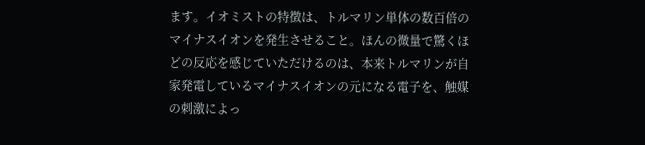ます。イオミストの特徴は、トルマリン単体の数百倍のマイナスイオンを発生させること。ほんの微量で驚くほどの反応を感じていただけるのは、本来トルマリンが自家発電しているマイナスイオンの元になる電子を、触媒の刺激によっ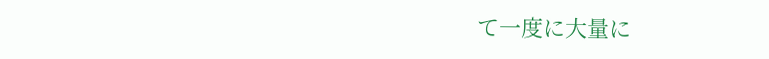て一度に大量に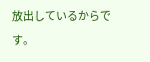放出しているからです。